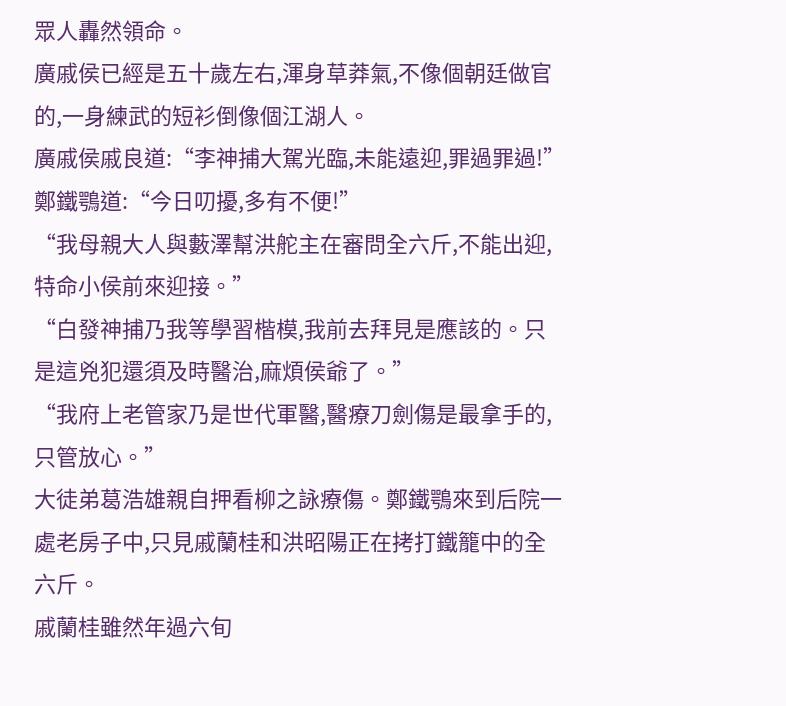眾人轟然領命。
廣戚侯已經是五十歲左右,渾身草莽氣,不像個朝廷做官的,一身練武的短衫倒像個江湖人。
廣戚侯戚良道:“李神捕大駕光臨,未能遠迎,罪過罪過!”
鄭鐵鶚道:“今日叨擾,多有不便!”
“我母親大人與藪澤幫洪舵主在審問全六斤,不能出迎,特命小侯前來迎接。”
“白發神捕乃我等學習楷模,我前去拜見是應該的。只是這兇犯還須及時醫治,麻煩侯爺了。”
“我府上老管家乃是世代軍醫,醫療刀劍傷是最拿手的,只管放心。”
大徒弟葛浩雄親自押看柳之詠療傷。鄭鐵鶚來到后院一處老房子中,只見戚蘭桂和洪昭陽正在拷打鐵籠中的全六斤。
戚蘭桂雖然年過六旬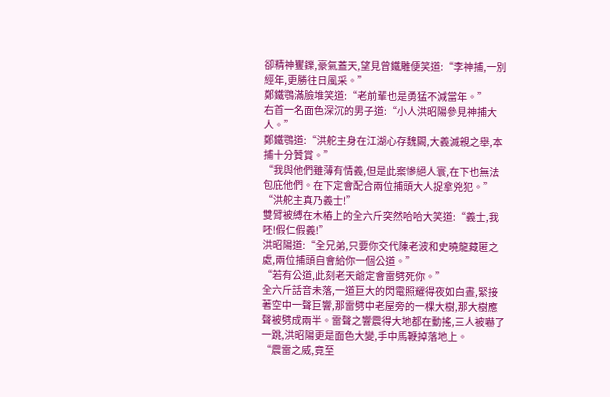卻精神矍鑠,豪氣蓋天,望見曾鐵雕便笑道:“李神捕,一別經年,更勝往日風采。”
鄭鐵鶚滿臉堆笑道:“老前輩也是勇猛不減當年。”
右首一名面色深沉的男子道:“小人洪昭陽參見神捕大人。”
鄭鐵鶚道:“洪舵主身在江湖心存魏闕,大義滅親之舉,本捕十分贊賞。”
“我與他們雖薄有情義,但是此案慘絕人寰,在下也無法包庇他們。在下定會配合兩位捕頭大人捉拿兇犯。”
“洪舵主真乃義士!”
雙臂被縛在木樁上的全六斤突然哈哈大笑道:“義士,我呸!假仁假義!”
洪昭陽道:“全兄弟,只要你交代陳老波和史曉龍藏匿之處,兩位捕頭自會給你一個公道。”
“若有公道,此刻老天爺定會雷劈死你。”
全六斤話音未落,一道巨大的閃電照耀得夜如白晝,緊接著空中一聲巨響,那雷劈中老屋旁的一棵大樹,那大樹應聲被劈成兩半。雷聲之響震得大地都在動搖,三人被嚇了一跳,洪昭陽更是面色大變,手中馬鞭掉落地上。
“震雷之威,竟至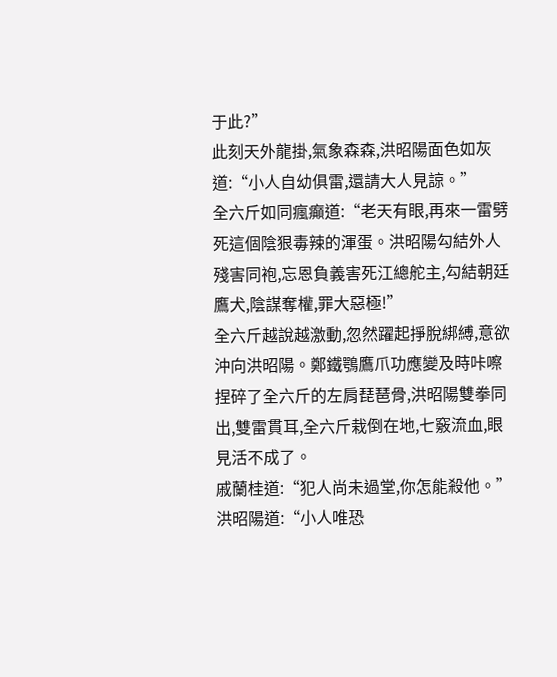于此?”
此刻天外龍掛,氣象森森,洪昭陽面色如灰道:“小人自幼俱雷,還請大人見諒。”
全六斤如同瘋癲道:“老天有眼,再來一雷劈死這個陰狠毒辣的渾蛋。洪昭陽勾結外人殘害同袍,忘恩負義害死江總舵主,勾結朝廷鷹犬,陰謀奪權,罪大惡極!”
全六斤越說越激動,忽然躍起掙脫綁縛,意欲沖向洪昭陽。鄭鐵鶚鷹爪功應變及時咔嚓捏碎了全六斤的左肩琵琶骨,洪昭陽雙拳同出,雙雷貫耳,全六斤栽倒在地,七竅流血,眼見活不成了。
戚蘭桂道:“犯人尚未過堂,你怎能殺他。”
洪昭陽道:“小人唯恐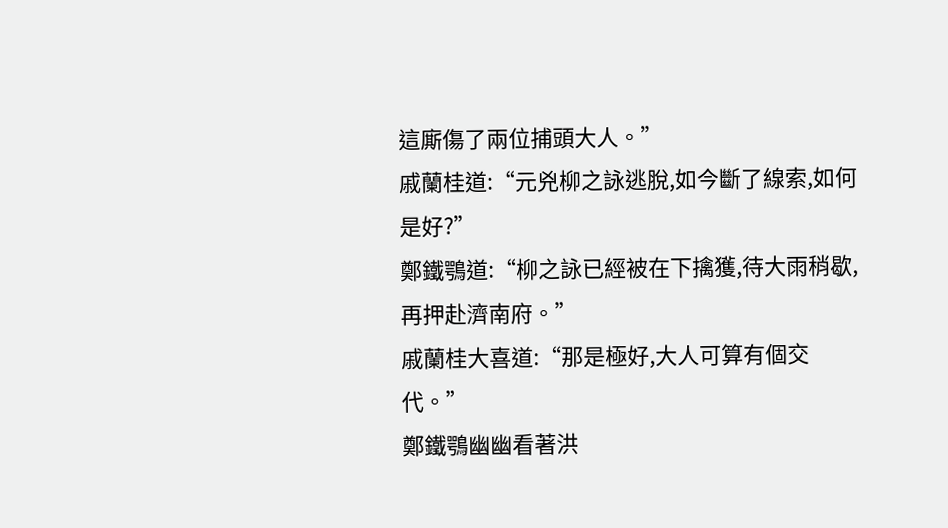這廝傷了兩位捕頭大人。”
戚蘭桂道:“元兇柳之詠逃脫,如今斷了線索,如何是好?”
鄭鐵鶚道:“柳之詠已經被在下擒獲,待大雨稍歇,再押赴濟南府。”
戚蘭桂大喜道:“那是極好,大人可算有個交代。”
鄭鐵鶚幽幽看著洪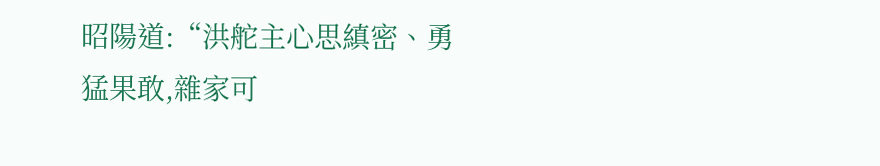昭陽道:“洪舵主心思縝密、勇猛果敢,雜家可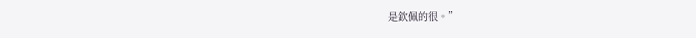是欽佩的很。”